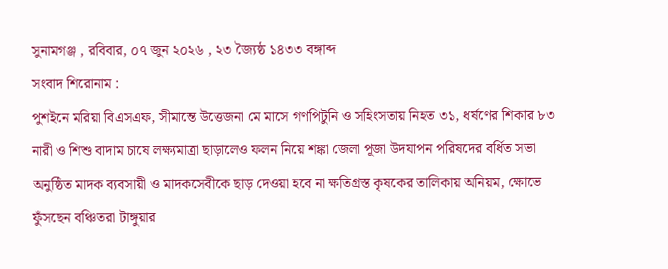সুনামগঞ্জ , রবিবার, ০৭ জুন ২০২৬ , ২৩ জ্যৈষ্ঠ ১৪৩৩ বঙ্গাব্দ
সংবাদ শিরোনাম :
পুশইনে মরিয়া বিএসএফ, সীমান্তে উত্তেজনা মে মাসে গণপিটুনি ও সহিংসতায় নিহত ৩১, ধর্ষণের শিকার ৮৩ নারী ও শিশু বাদাম চাষে লক্ষ্যমাত্রা ছাড়ালেও ফলন নিয়ে শঙ্কা জেলা পূজা উদযাপন পরিষদের বর্ধিত সভা অনুষ্ঠিত মাদক ব্যবসায়ী ও মাদকসেবীকে ছাড় দেওয়া হবে না ক্ষতিগ্রস্ত কৃষকের তালিকায় অনিয়ম, ক্ষোভে ফুঁসছেন বঞ্চিতরা টাঙ্গুয়ার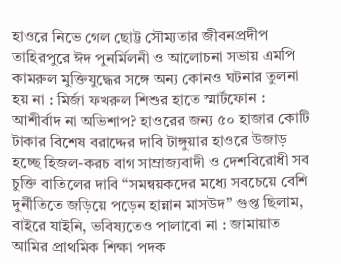হাওরে নিভে গেল ছোট্ট সৌম্যতার জীবনপ্রদীপ তাহিরপুরে ঈদ পুনর্মিলনী ও আলোচনা সভায় এমপি কামরুল মুক্তিযুদ্ধের সঙ্গে অন্য কোনও ঘটনার তুলনা হয় না : মির্জা ফখরুল শিশুর হাতে স্মার্টফোন : আশীর্বাদ না অভিশাপ? হাওরের জন্য ৫০ হাজার কোটি টাকার বিশেষ বরাদ্দের দাবি টাঙ্গুয়ার হাওরে উজাড় হচ্ছে হিজল-করচ বাগ সাম্রাজ্যবাদী ও দেশবিরোধী সব চুক্তি বাতিলের দাবি “সমন্বয়কদের মধ্যে সবচেয়ে বেশি দুর্নীতিতে জড়িয়ে পড়েন হান্নান মাসউদ” গুপ্ত ছিলাম, বাইরে যাইনি, ভবিষ্যতেও পালাবো না : জামায়াত আমির প্রাথমিক শিক্ষা পদক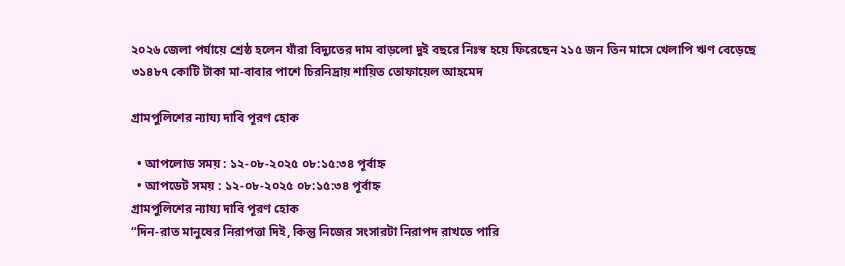২০২৬ জেলা পর্যায়ে শ্রেষ্ঠ হলেন যাঁরা বিদ্যুতের দাম বাড়লো দুই বছরে নিঃস্ব হয়ে ফিরেছেন ২১৫ জন তিন মাসে খেলাপি ঋণ বেড়েছে ৩১৪৮৭ কোটি টাকা মা-বাবার পাশে চিরনিদ্রায় শায়িত তোফায়েল আহমেদ

গ্রামপুলিশের ন্যায্য দাবি পূরণ হোক

  • আপলোড সময় : ১২-০৮-২০২৫ ০৮:১৫:৩৪ পূর্বাহ্ন
  • আপডেট সময় : ১২-০৮-২০২৫ ০৮:১৫:৩৪ পূর্বাহ্ন
গ্রামপুলিশের ন্যায্য দাবি পূরণ হোক
“দিন-রাত মানুষের নিরাপত্তা দিই, কিন্তু নিজের সংসারটা নিরাপদ রাখতে পারি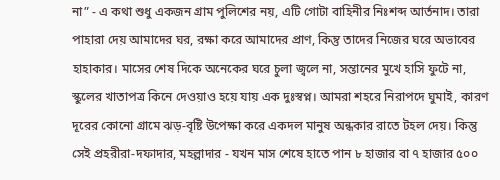না” - এ কথা শুধু একজন গ্রাম পুলিশের নয়, এটি গোটা বাহিনীর নিঃশব্দ আর্তনাদ। তারা পাহারা দেয় আমাদের ঘর, রক্ষা করে আমাদের প্রাণ, কিন্তু তাদের নিজের ঘরে অভাবের হাহাকার। মাসের শেষ দিকে অনেকের ঘরে চুলা জ্বলে না, সন্তানের মুখে হাসি ফুটে না, স্কুলের খাতাপত্র কিনে দেওয়াও হয়ে যায় এক দুঃস্বপ্ন। আমরা শহরে নিরাপদে ঘুমাই, কারণ দূরের কোনো গ্রামে ঝড়-বৃষ্টি উপেক্ষা করে একদল মানুষ অন্ধকার রাতে টহল দেয়। কিন্তু সেই প্রহরীরা-দফাদার, মহল্লাদার - যখন মাস শেষে হাতে পান ৮ হাজার বা ৭ হাজার ৫০০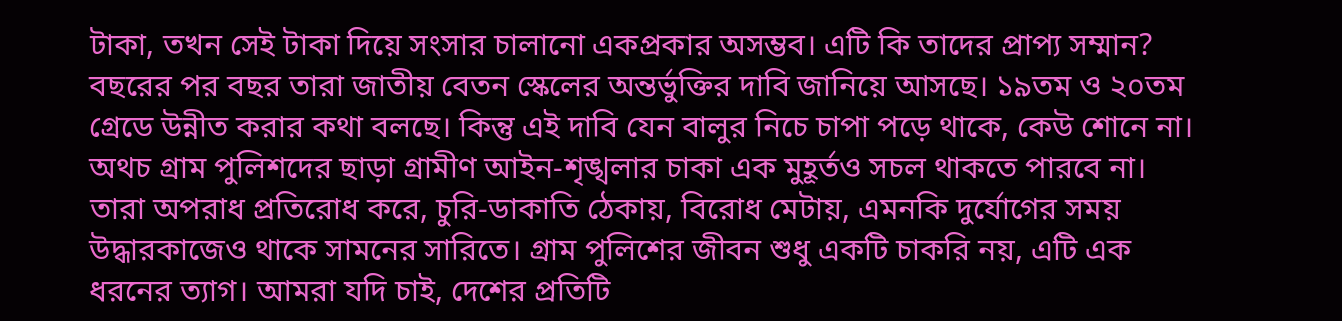টাকা, তখন সেই টাকা দিয়ে সংসার চালানো একপ্রকার অসম্ভব। এটি কি তাদের প্রাপ্য সম্মান? বছরের পর বছর তারা জাতীয় বেতন স্কেলের অন্তর্ভুক্তির দাবি জানিয়ে আসছে। ১৯তম ও ২০তম গ্রেডে উন্নীত করার কথা বলছে। কিন্তু এই দাবি যেন বালুর নিচে চাপা পড়ে থাকে, কেউ শোনে না। অথচ গ্রাম পুলিশদের ছাড়া গ্রামীণ আইন-শৃঙ্খলার চাকা এক মুহূর্তও সচল থাকতে পারবে না। তারা অপরাধ প্রতিরোধ করে, চুরি-ডাকাতি ঠেকায়, বিরোধ মেটায়, এমনকি দুর্যোগের সময় উদ্ধারকাজেও থাকে সামনের সারিতে। গ্রাম পুলিশের জীবন শুধু একটি চাকরি নয়, এটি এক ধরনের ত্যাগ। আমরা যদি চাই, দেশের প্রতিটি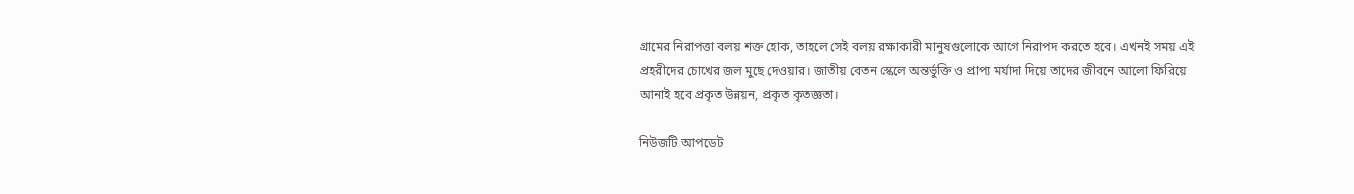গ্রামের নিরাপত্তা বলয় শক্ত হোক, তাহলে সেই বলয় রক্ষাকারী মানুষগুলোকে আগে নিরাপদ করতে হবে। এখনই সময় এই প্রহরীদের চোখের জল মুছে দেওয়ার। জাতীয় বেতন স্কেলে অন্তর্ভুক্তি ও প্রাপ্য মর্যাদা দিয়ে তাদের জীবনে আলো ফিরিয়ে আনাই হবে প্রকৃত উন্নয়ন, প্রকৃত কৃতজ্ঞতা।

নিউজটি আপডেট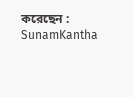করেছেন : SunamKantha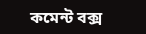কমেন্ট বক্স